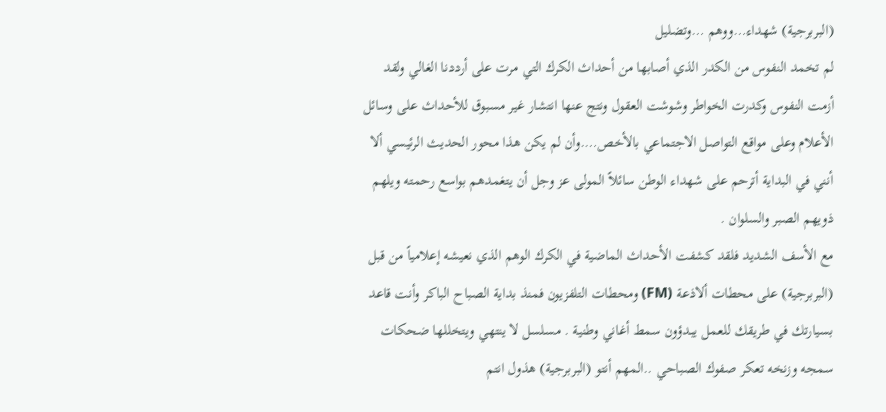(البربرجية) شهداء…ووهم …وتضليل
لم تخمد النفوس من الكدر الذي أصابها من أحداث الكرك التي مرت على أرددنا الغالي ولقد أزمت النفوس وكدرت الخواطر وشوشت العقول ونتج عنها انتشار غير مسبوق للأحداث على وسائل الأعلام وعلى مواقع التواصل الاجتماعي بالأخص….وأن لم يكن هذا محور الحديث الرئيسي ألا أنني في البداية أترحم على شهداء الوطن سائلاً المولى عز وجل أن يتغمدهم بواسع رحمته ويلهم ذويهم الصبر والسلوان .
مع الأسف الشديد فلقد كشفت الأحداث الماضية في الكرك الوهم الذي نعيشه إعلامياً من قبل (البربرجية) على محطات ألاذعة (FM) ومحطات التلفزيون فمنذ بداية الصباح الباكر وأنت قاعد بسيارتك في طريقك للعمل يبدؤون سمط أغاني وطنية . مسلسل لا ينتهي ويتخللها ضحكات سمجه وزنخه تعكر صفوك الصباحي ..المهم أنتو (البربرجية) هذول انتم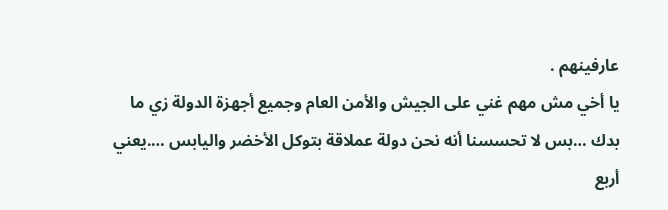عارفينهم .
يا أخي مش مهم غني على الجيش والأمن العام وجميع أجهزة الدولة زي ما بدك …بس لا تحسسنا أنه نحن دولة عملاقة بتوكل الأخضر واليابس ….يعني أربع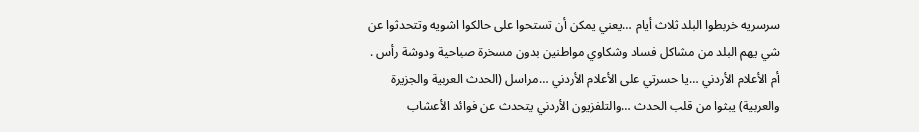سرسريه خربطوا البلد ثلاث أيام …يعني يمكن أن تستحوا على حالكوا اشويه وتتحدثوا عن شي يهم البلد من مشاكل فساد وشكاوي مواطنين بدون مسخرة صباحية ودوشة رأس .
أم الأعلام الأردني …يا حسرتي على الأعلام الأردني …مراسل (الحدث العربية والجزيرة والعربية) يبثوا من قلب الحدث …والتلفزيون الأردني يتحدث عن فوائد الأعشاب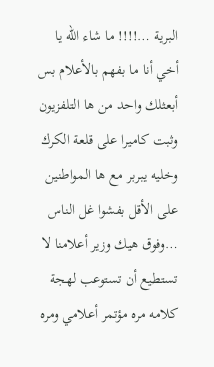البرية …!!!! ما شاء الله يا أخي أنا ما بفهم بالأعلام بس أبعثلك واحد من ها التلفزيون وثبت كاميرا على قلعة الكرك وخليه يبربر مع ها المواطنين على الأقل بفشوا غل الناس …وفوق هيك وزير أعلامنا لا تستطيع أن تستوعب لهجة كلامه مره مؤتمر أعلامي ومره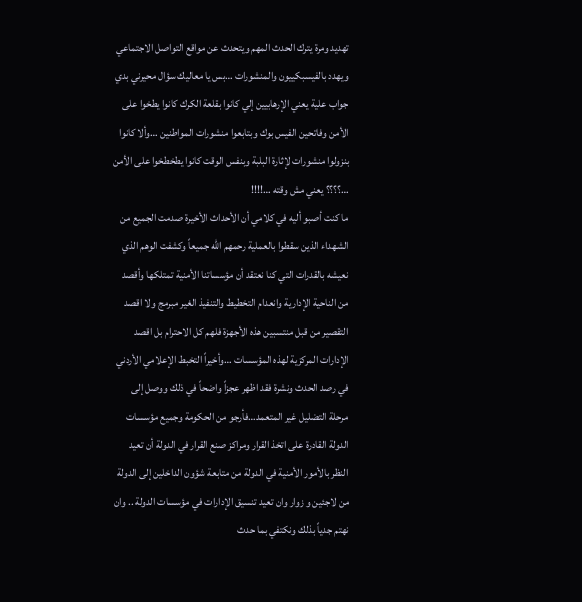تهديد ومرة يترك الحدث المهم ويتحدث عن مواقع التواصل الاجتماعي ويهدد بالفيسبكييون والمنشورات …بس يا معاليك سؤال محيرني بدي جواب علية يعني الإرهابيين إلي كانوا بقلعة الكرك كانوا يطخوا على الأمن وفاتحين الفيس بوك وبتابعوا منشورات المواطنين …وألا كانوا بنزولوا منشورات لإثارة البلبة وبنفس الوقت كانوا يطخطخوا على الأمن …؟؟؟؟ يعني مش وقته …!!!!
ما كنت أصبو أليه في كلامي أن الأحداث الأخيرة صدمت الجميع من الشهداء الذين سقطوا بالعملية رحمهم الله جميعاً وكشفت الوهم الذي نعيشه بالقدرات التي كنا نعتقد أن مؤسساتنا الأمنية تمتلكها وأقصد من الناحية الإدارية وانعدام التخطيط والتنفيذ الغير مبرمج ولا اقصد التقصير من قبل منتسبين هذه الأجهزة فلهم كل الاحترام بل اقصد الإدارات المركزية لهذه المؤسسات …وأخيراً التخبط الإعلامي الأردني في رصد الحدث ونشرة فقد اظهر عجزاً واضحاً في ذلك ووصل إلى مرحلة التضليل غير المتعمد…فأرجو من الحكومة وجميع مؤسسات الدولة القادرة على اتخذ القرار ومراكز صنع القرار في الدولة أن تعيد النظر بالأمور الأمنية في الدولة من متابعة شؤون الداخلين إلى الدولة من لاجئين و زوار وان تعيد تنسيق الإدارات في مؤسسات الدولة .. وان نهتم جدياً بذلك ونكتفي بما حدث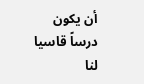أن يكون درساً قاسيا لنا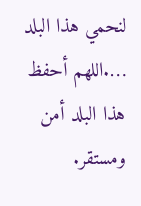لنحمي هذا البلد ….اللهم أحفظ هذا البلد أمن ومستقر.